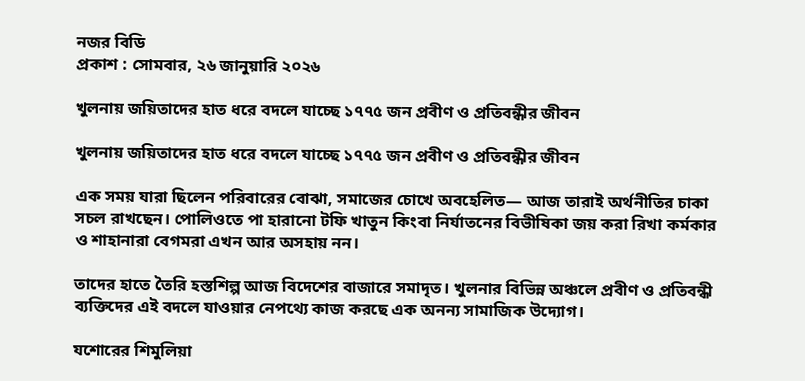নজর বিডি
প্রকাশ : সোমবার, ২৬ জানুয়ারি ২০২৬

খুলনায় জয়িতাদের হাত ধরে বদলে যাচ্ছে ১৭৭৫ জন প্রবীণ ও প্রতিবন্ধীর জীবন

খুলনায় জয়িতাদের হাত ধরে বদলে যাচ্ছে ১৭৭৫ জন প্রবীণ ও প্রতিবন্ধীর জীবন

এক সময় যারা ছিলেন পরিবারের বোঝা, সমাজের চোখে অবহেলিত— আজ তারাই অর্থনীতির চাকা সচল রাখছেন। পোলিওতে পা হারানো টফি খাতুন কিংবা নির্যাতনের বিভীষিকা জয় করা রিখা কর্মকার ও শাহানারা বেগমরা এখন আর অসহায় নন।

তাদের হাতে তৈরি হস্তশিল্প আজ বিদেশের বাজারে সমাদৃত। খুলনার বিভিন্ন অঞ্চলে প্রবীণ ও প্রতিবন্ধী ব্যক্তিদের এই বদলে যাওয়ার নেপথ্যে কাজ করছে এক অনন্য সামাজিক উদ্যোগ।

যশোরের শিমুলিয়া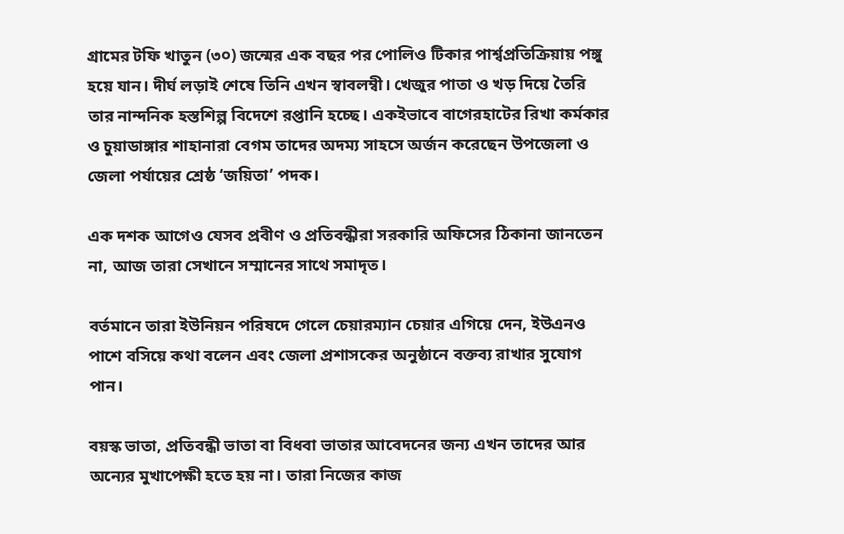গ্রামের টফি খাতুন (৩০) জন্মের এক বছর পর পোলিও টিকার পার্শ্বপ্রতিক্রিয়ায় পঙ্গু হয়ে যান। দীর্ঘ লড়াই শেষে তিনি এখন স্বাবলম্বী। খেজুর পাতা ও খড় দিয়ে তৈরি তার নান্দনিক হস্তশিল্প বিদেশে রপ্তানি হচ্ছে। একইভাবে বাগেরহাটের রিখা কর্মকার ও চুয়াডাঙ্গার শাহানারা বেগম তাদের অদম্য সাহসে অর্জন করেছেন উপজেলা ও জেলা পর্যায়ের শ্রেষ্ঠ ‘জয়িতা’ পদক।

এক দশক আগেও যেসব প্রবীণ ও প্রতিবন্ধীরা সরকারি অফিসের ঠিকানা জানতেন না, আজ তারা সেখানে সম্মানের সাথে সমাদৃত।

বর্তমানে তারা ইউনিয়ন পরিষদে গেলে চেয়ারম্যান চেয়ার এগিয়ে দেন, ইউএনও পাশে বসিয়ে কথা বলেন এবং জেলা প্রশাসকের অনুষ্ঠানে বক্তব্য রাখার সুযোগ পান।

বয়স্ক ভাতা, প্রতিবন্ধী ভাতা বা বিধবা ভাতার আবেদনের জন্য এখন তাদের আর অন্যের মুখাপেক্ষী হতে হয় না। তারা নিজের কাজ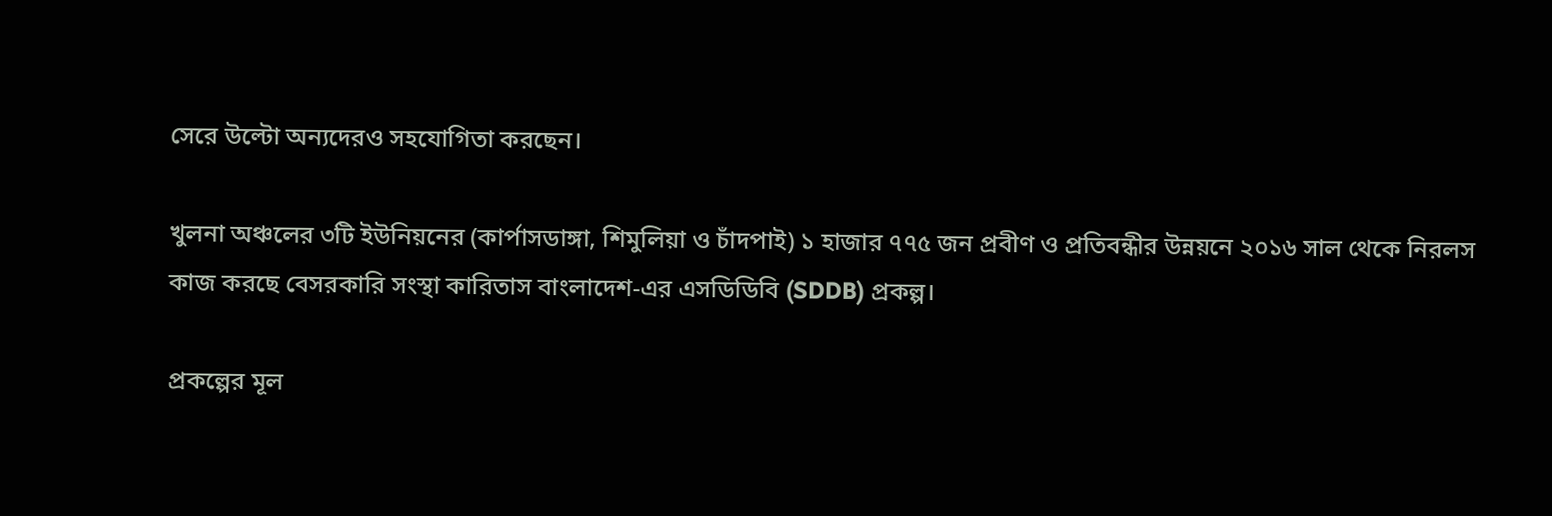সেরে উল্টো অন্যদেরও সহযোগিতা করছেন।

খুলনা অঞ্চলের ৩টি ইউনিয়নের (কার্পাসডাঙ্গা, শিমুলিয়া ও চাঁদপাই) ১ হাজার ৭৭৫ জন প্রবীণ ও প্রতিবন্ধীর উন্নয়নে ২০১৬ সাল থেকে নিরলস কাজ করছে বেসরকারি সংস্থা কারিতাস বাংলাদেশ-এর এসডিডিবি (SDDB) প্রকল্প।

প্রকল্পের মূল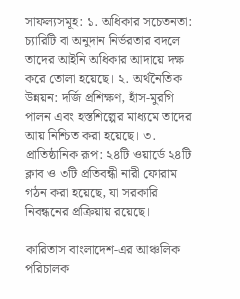সাফল্যসমূহ: ১. অধিকার সচেতনতা: চ্যারিটি বা অনুদান নির্ভরতার বদলে তাদের আইনি অধিকার আদায়ে দক্ষ করে তোলা হয়েছে। ২. অর্থনৈতিক উন্নয়ন: দর্জি প্রশিক্ষণ, হাঁস-মুরগি পালন এবং হস্তশিল্পের মাধ্যমে তাদের আয় নিশ্চিত করা হয়েছে। ৩. প্রাতিষ্ঠানিক রূপ: ২৪টি ওয়ার্ডে ২৪টি ক্লাব ও ৩টি প্রতিবন্ধী নারী ফোরাম গঠন করা হয়েছে, যা সরকারি নিবন্ধনের প্রক্রিয়ায় রয়েছে।

কারিতাস বাংলাদেশ-এর আঞ্চলিক পরিচালক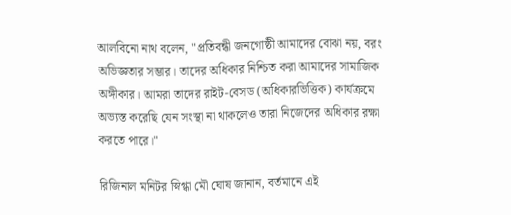আলবিনো নাথ বলেন, "প্রতিবন্ধী জনগোষ্ঠী আমাদের বোঝা নয়, বরং অভিজ্ঞতার সম্ভার। তাদের অধিকার নিশ্চিত করা আমাদের সামাজিক অঙ্গীকার। আমরা তাদের রাইট-বেসড (অধিকারভিত্তিক) কার্যক্রমে অভ্যস্ত করেছি যেন সংস্থা না থাকলেও তারা নিজেদের অধিকার রক্ষা করতে পারে।"

রিজিনাল মনিটর স্নিগ্ধা মৌ ঘোষ জানান, বর্তমানে এই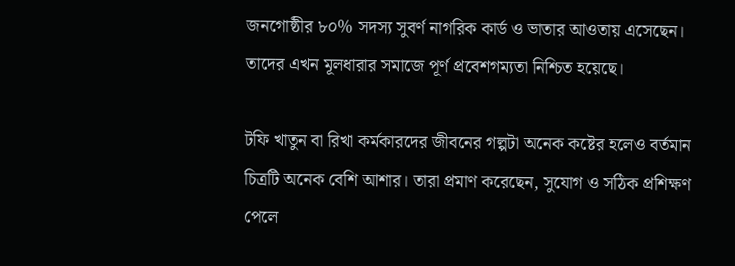জনগোষ্ঠীর ৮০% সদস্য সুবর্ণ নাগরিক কার্ড ও ভাতার আওতায় এসেছেন। তাদের এখন মূলধারার সমাজে পূর্ণ প্রবেশগম্যতা নিশ্চিত হয়েছে।

টফি খাতুন বা রিখা কর্মকারদের জীবনের গল্পটা অনেক কষ্টের হলেও বর্তমান চিত্রটি অনেক বেশি আশার। তারা প্রমাণ করেছেন, সুযোগ ও সঠিক প্রশিক্ষণ পেলে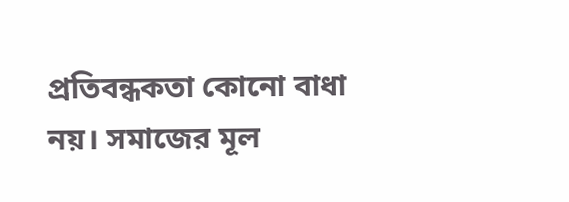প্রতিবন্ধকতা কোনো বাধা নয়। সমাজের মূল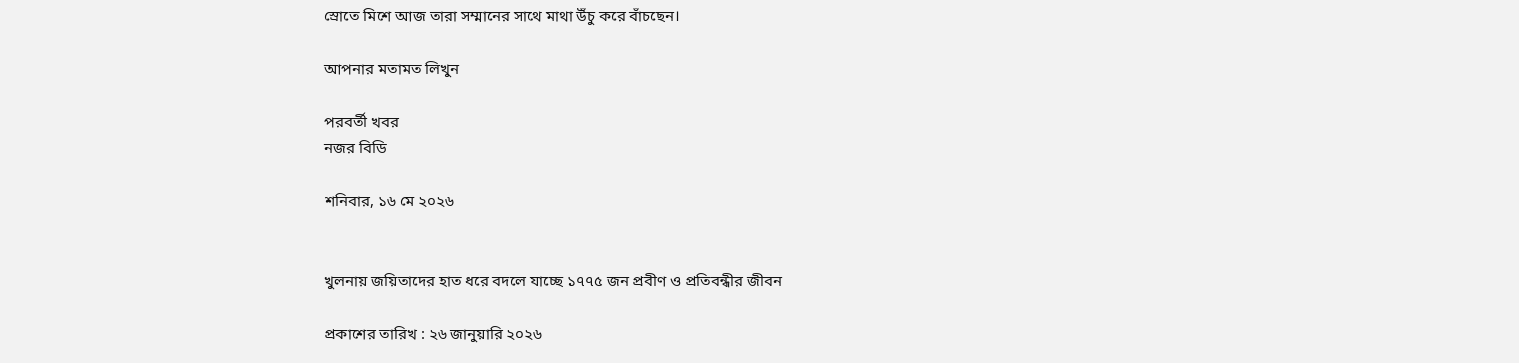স্রোতে মিশে আজ তারা সম্মানের সাথে মাথা উঁচু করে বাঁচছেন।

আপনার মতামত লিখুন

পরবর্তী খবর
নজর বিডি

শনিবার, ১৬ মে ২০২৬


খুলনায় জয়িতাদের হাত ধরে বদলে যাচ্ছে ১৭৭৫ জন প্রবীণ ও প্রতিবন্ধীর জীবন

প্রকাশের তারিখ : ২৬ জানুয়ারি ২০২৬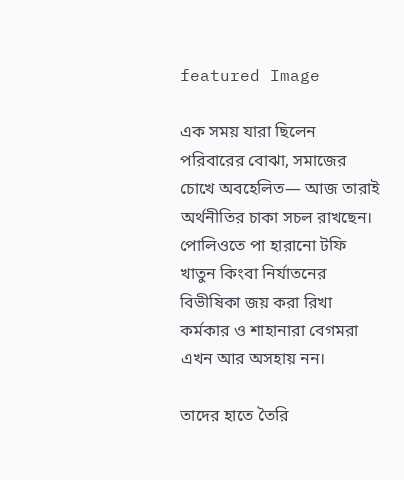featured Image

এক সময় যারা ছিলেন পরিবারের বোঝা, সমাজের চোখে অবহেলিত— আজ তারাই অর্থনীতির চাকা সচল রাখছেন। পোলিওতে পা হারানো টফি খাতুন কিংবা নির্যাতনের বিভীষিকা জয় করা রিখা কর্মকার ও শাহানারা বেগমরা এখন আর অসহায় নন।

তাদের হাতে তৈরি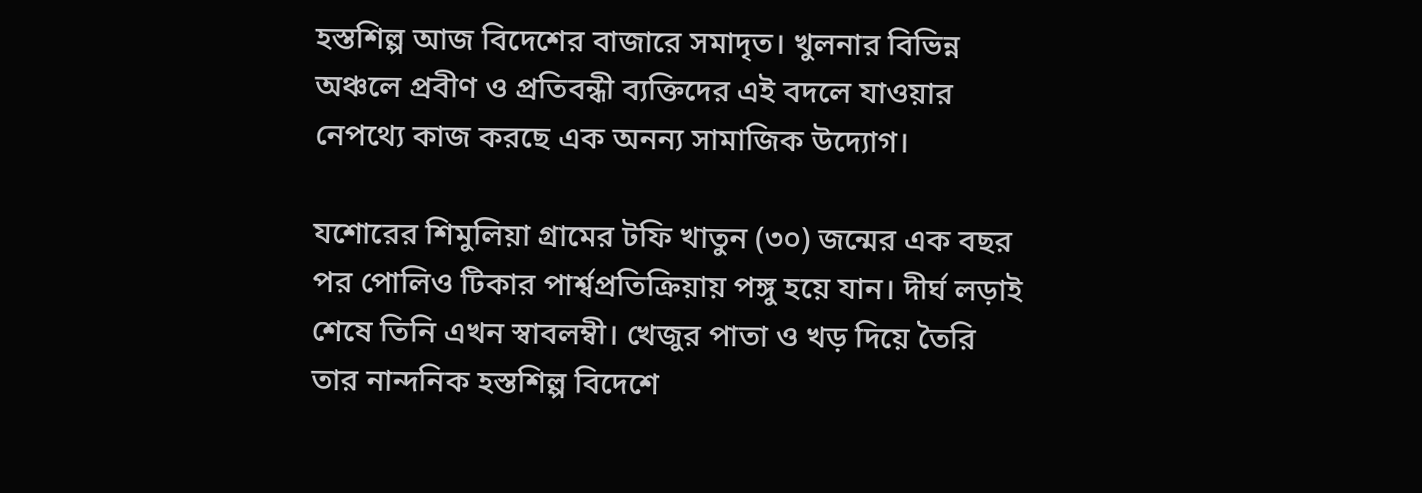হস্তশিল্প আজ বিদেশের বাজারে সমাদৃত। খুলনার বিভিন্ন অঞ্চলে প্রবীণ ও প্রতিবন্ধী ব্যক্তিদের এই বদলে যাওয়ার নেপথ্যে কাজ করছে এক অনন্য সামাজিক উদ্যোগ।

যশোরের শিমুলিয়া গ্রামের টফি খাতুন (৩০) জন্মের এক বছর পর পোলিও টিকার পার্শ্বপ্রতিক্রিয়ায় পঙ্গু হয়ে যান। দীর্ঘ লড়াই শেষে তিনি এখন স্বাবলম্বী। খেজুর পাতা ও খড় দিয়ে তৈরি তার নান্দনিক হস্তশিল্প বিদেশে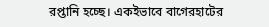রপ্তানি হচ্ছে। একইভাবে বাগেরহাটের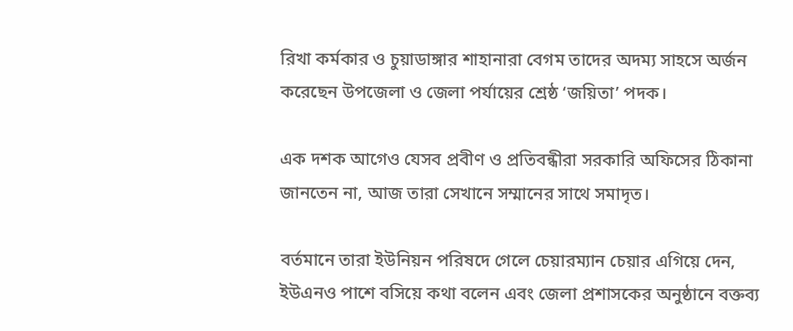রিখা কর্মকার ও চুয়াডাঙ্গার শাহানারা বেগম তাদের অদম্য সাহসে অর্জন করেছেন উপজেলা ও জেলা পর্যায়ের শ্রেষ্ঠ ‘জয়িতা’ পদক।

এক দশক আগেও যেসব প্রবীণ ও প্রতিবন্ধীরা সরকারি অফিসের ঠিকানা জানতেন না, আজ তারা সেখানে সম্মানের সাথে সমাদৃত।

বর্তমানে তারা ইউনিয়ন পরিষদে গেলে চেয়ারম্যান চেয়ার এগিয়ে দেন, ইউএনও পাশে বসিয়ে কথা বলেন এবং জেলা প্রশাসকের অনুষ্ঠানে বক্তব্য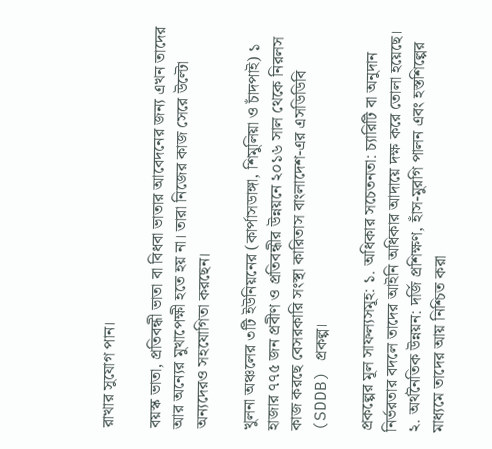রাখার সুযোগ পান।

বয়স্ক ভাতা, প্রতিবন্ধী ভাতা বা বিধবা ভাতার আবেদনের জন্য এখন তাদের আর অন্যের মুখাপেক্ষী হতে হয় না। তারা নিজের কাজ সেরে উল্টো অন্যদেরও সহযোগিতা করছেন।

খুলনা অঞ্চলের ৩টি ইউনিয়নের (কার্পাসডাঙ্গা, শিমুলিয়া ও চাঁদপাই) ১ হাজার ৭৭৫ জন প্রবীণ ও প্রতিবন্ধীর উন্নয়নে ২০১৬ সাল থেকে নিরলস কাজ করছে বেসরকারি সংস্থা কারিতাস বাংলাদেশ-এর এসডিডিবি (SDDB) প্রকল্প।

প্রকল্পের মূল সাফল্যসমূহ: ১. অধিকার সচেতনতা: চ্যারিটি বা অনুদান নির্ভরতার বদলে তাদের আইনি অধিকার আদায়ে দক্ষ করে তোলা হয়েছে। ২. অর্থনৈতিক উন্নয়ন: দর্জি প্রশিক্ষণ, হাঁস-মুরগি পালন এবং হস্তশিল্পের মাধ্যমে তাদের আয় নিশ্চিত করা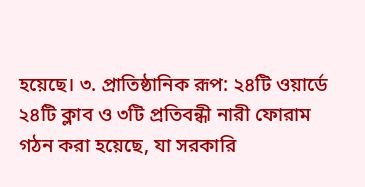হয়েছে। ৩. প্রাতিষ্ঠানিক রূপ: ২৪টি ওয়ার্ডে ২৪টি ক্লাব ও ৩টি প্রতিবন্ধী নারী ফোরাম গঠন করা হয়েছে, যা সরকারি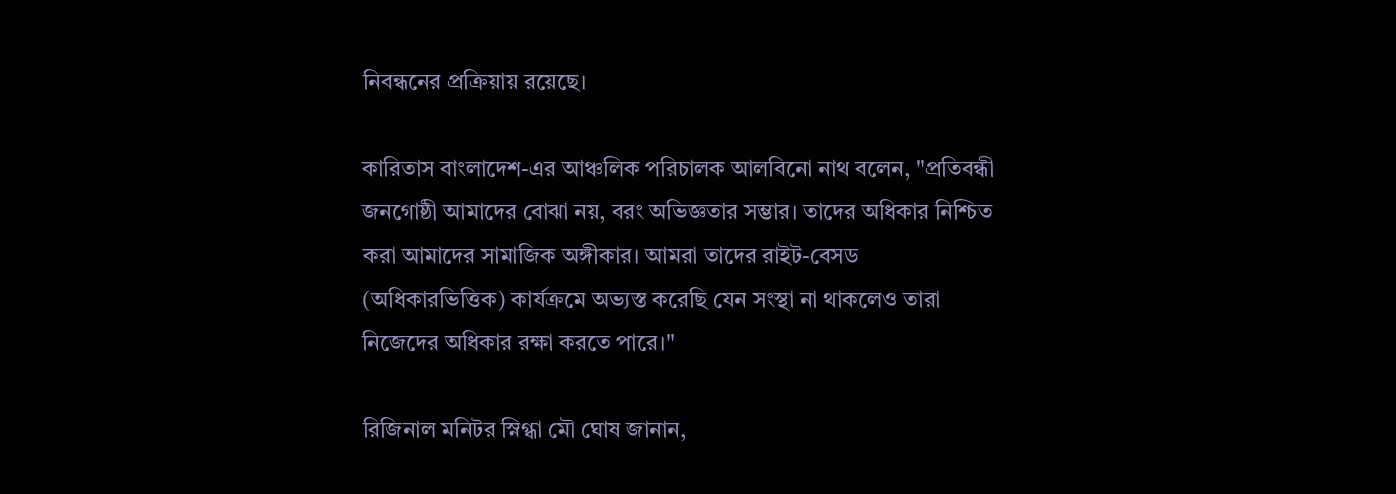নিবন্ধনের প্রক্রিয়ায় রয়েছে।

কারিতাস বাংলাদেশ-এর আঞ্চলিক পরিচালক আলবিনো নাথ বলেন, "প্রতিবন্ধী জনগোষ্ঠী আমাদের বোঝা নয়, বরং অভিজ্ঞতার সম্ভার। তাদের অধিকার নিশ্চিত করা আমাদের সামাজিক অঙ্গীকার। আমরা তাদের রাইট-বেসড (অধিকারভিত্তিক) কার্যক্রমে অভ্যস্ত করেছি যেন সংস্থা না থাকলেও তারা নিজেদের অধিকার রক্ষা করতে পারে।"

রিজিনাল মনিটর স্নিগ্ধা মৌ ঘোষ জানান,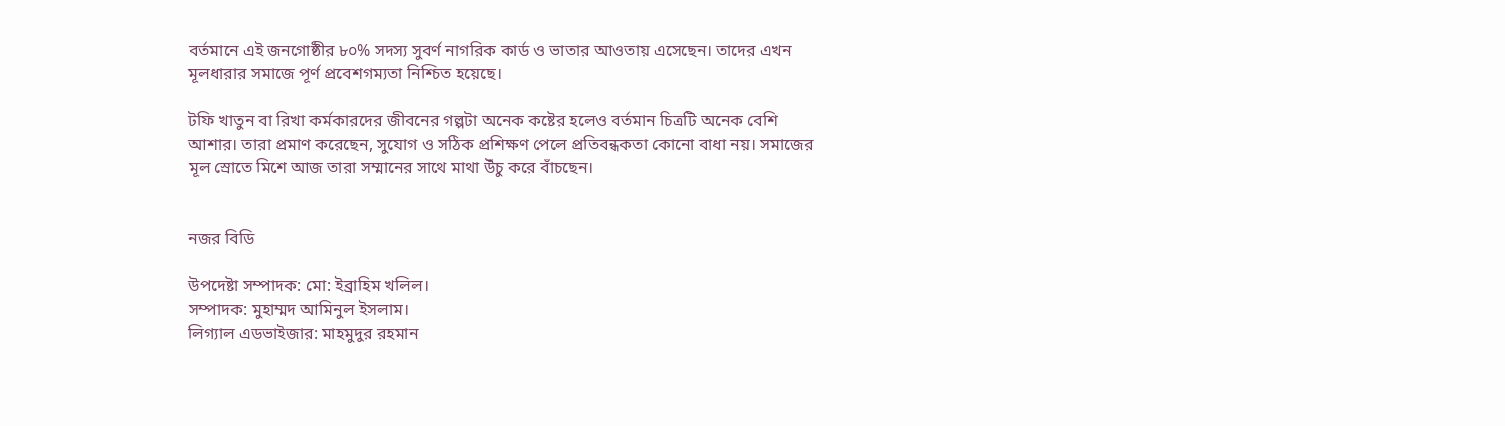বর্তমানে এই জনগোষ্ঠীর ৮০% সদস্য সুবর্ণ নাগরিক কার্ড ও ভাতার আওতায় এসেছেন। তাদের এখন মূলধারার সমাজে পূর্ণ প্রবেশগম্যতা নিশ্চিত হয়েছে।

টফি খাতুন বা রিখা কর্মকারদের জীবনের গল্পটা অনেক কষ্টের হলেও বর্তমান চিত্রটি অনেক বেশি আশার। তারা প্রমাণ করেছেন, সুযোগ ও সঠিক প্রশিক্ষণ পেলে প্রতিবন্ধকতা কোনো বাধা নয়। সমাজের মূল স্রোতে মিশে আজ তারা সম্মানের সাথে মাথা উঁচু করে বাঁচছেন।


নজর বিডি

উপদেষ্টা সম্পাদক: মো: ইব্রাহিম খলিল।
সম্পাদক: মুহাম্মদ আমিনুল ইসলাম।
লিগ্যাল এডভাইজার: মাহমুদুর রহমান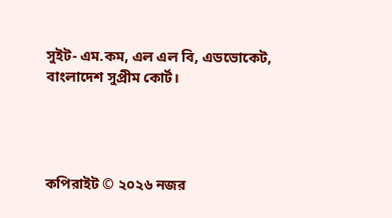সুইট- এম.কম, এল এল বি, এডভোকেট, বাংলাদেশ সুপ্রীম কোর্ট।




কপিরাইট © ২০২৬ নজর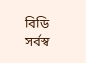বিডি সর্বস্ব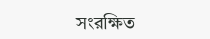সংরক্ষিত